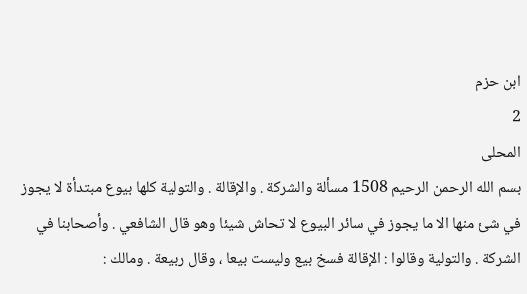ابن حزم
2
المحلى
بسم الله الرحمن الرحيم 1508 مسألة والشركة . والإقالة . والتولية كلها بيوع مبتدأة لا يجوز في شئ منها الا ما يجوز في سائر البيوع لا تحاش شيئا وهو قال الشافعي . وأصحابنا في الشركة . والتولية وقالوا : الإقالة فسخ بيع وليست بيعا ، وقال ربيعة . ومالك :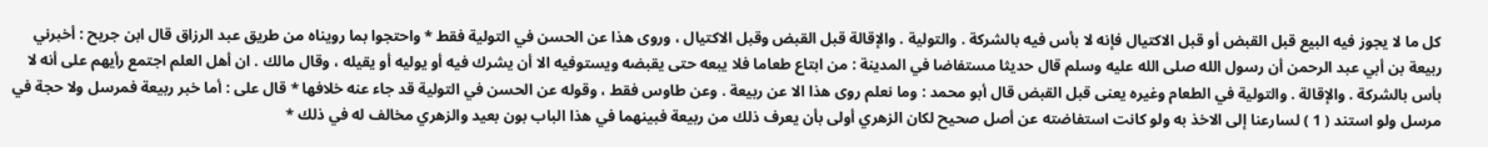كل ما لا يجوز فيه البيع قبل القبض أو قبل الاكتيال فإنه لا بأس فيه بالشركة . والتولية . والإقالة قبل القبض وقبل الاكتيال ، وروى هذا عن الحسن في التولية فقط * واحتجوا بما رويناه من طريق عبد الرزاق قال ابن جريح : أخبرني ربيعة بن أبي عبد الرحمن أن رسول الله صلى الله عليه وسلم قال حديثا مستفاضا في المدينة : من ابتاع طعاما فلا يبعه حتى يقبضه ويستوفيه الا أن يشرك فيه أو يوليه أو يقيله ، وقال مالك . ان أهل العلم اجتمع رأيهم على أنه لا بأس بالشركة . والإقالة . والتولية في الطعام وغيره يعنى قبل القبض قال أبو محمد : وما نعلم روى هذا الا عن ربيعة . وعن طاوس فقط ، وقوله عن الحسن في التولية قد جاء عنه خلافها * قال على : أما خبر ربيعة فمرسل ولا حجة في مرسل ولو استند ( 1 ) لسارعنا إلى الاخذ به ولو كانت استفاضته عن أصل صحيح لكان الزهري أولى بأن يعرف ذلك من ربيعة فبينهما في هذا الباب بون بعيد والزهري مخالف له في ذلك *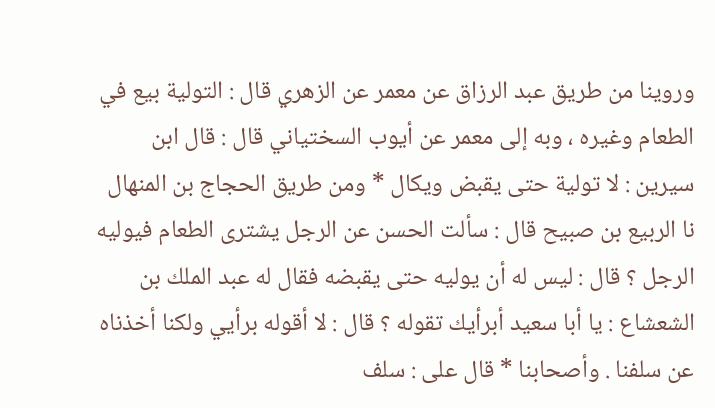وروينا من طريق عبد الرزاق عن معمر عن الزهري قال : التولية بيع في الطعام وغيره ، وبه إلى معمر عن أيوب السختياني قال : قال ابن سيرين : لا تولية حتى يقبض ويكال * ومن طريق الحجاج بن المنهال نا الربيع بن صبيح قال : سألت الحسن عن الرجل يشترى الطعام فيوليه الرجل ؟ قال : ليس له أن يوليه حتى يقبضه فقال له عبد الملك بن الشعشاع : يا أبا سعيد أبرأيك تقوله ؟ قال : لا أقوله برأيي ولكنا أخذناه عن سلفنا . وأصحابنا * قال على : سلف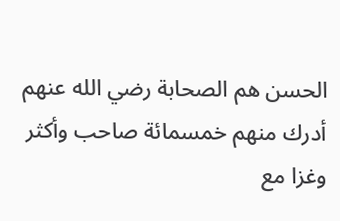الحسن هم الصحابة رضي الله عنهم أدرك منهم خمسمائة صاحب وأكثر وغزا مع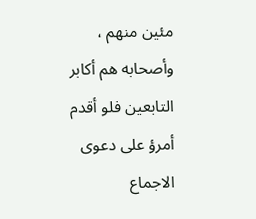مئين منهم ، وأصحابه هم أكابر التابعين فلو أقدم أمرؤ على دعوى الاجماع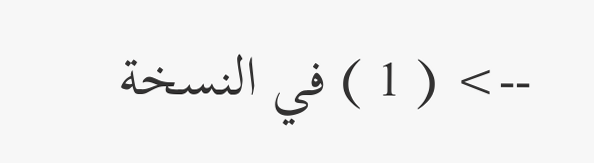--> ( 1 ) في النسخة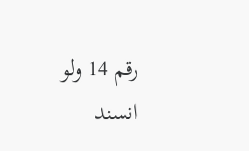رقم 14 ولو انسند